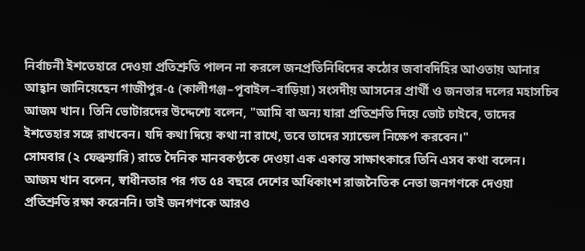নির্বাচনী ইশতেহারে দেওয়া প্রতিশ্রুতি পালন না করলে জনপ্রতিনিধিদের কঠোর জবাবদিহির আওতায় আনার আহ্বান জানিয়েছেন গাজীপুর-৫ (কালীগঞ্জ–পূবাইল–বাড়িয়া) সংসদীয় আসনের প্রার্থী ও জনতার দলের মহাসচিব আজম খান। তিনি ভোটারদের উদ্দেশ্যে বলেন, "আমি বা অন্য যারা প্রতিশ্রুতি দিয়ে ভোট চাইবে, তাদের ইশতেহার সঙ্গে রাখবেন। যদি কথা দিয়ে কথা না রাখে, তবে তাদের স্যান্ডেল নিক্ষেপ করবেন।"
সোমবার (২ ফেব্রুয়ারি) রাতে দৈনিক মানবকণ্ঠকে দেওয়া এক একান্ত সাক্ষাৎকারে তিনি এসব কথা বলেন।
আজম খান বলেন, স্বাধীনতার পর গত ৫৪ বছরে দেশের অধিকাংশ রাজনৈতিক নেতা জনগণকে দেওয়া প্রতিশ্রুতি রক্ষা করেননি। তাই জনগণকে আরও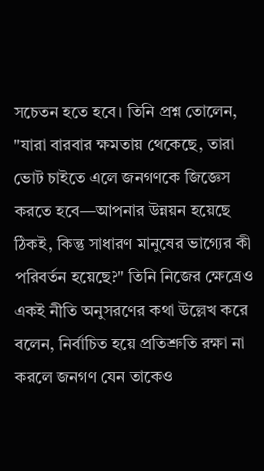সচেতন হতে হবে। তিনি প্রশ্ন তোলেন, "যারা বারবার ক্ষমতায় থেকেছে, তারা ভোট চাইতে এলে জনগণকে জিজ্ঞেস করতে হবে—আপনার উন্নয়ন হয়েছে ঠিকই, কিন্তু সাধারণ মানুষের ভাগ্যের কী পরিবর্তন হয়েছে?" তিনি নিজের ক্ষেত্রেও একই নীতি অনুসরণের কথা উল্লেখ করে বলেন, নির্বাচিত হয়ে প্রতিশ্রুতি রক্ষা না করলে জনগণ যেন তাকেও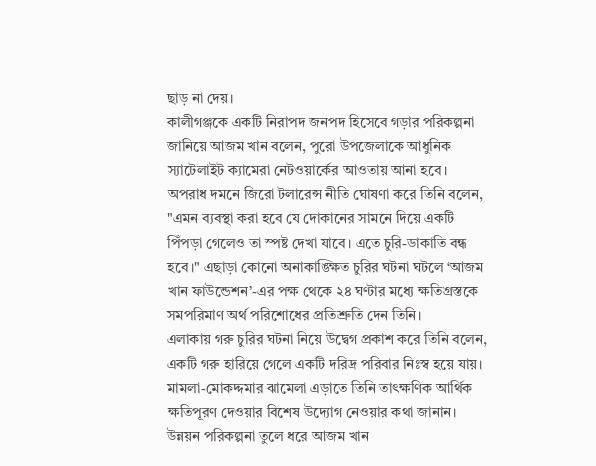ছাড় না দেয়।
কালীগঞ্জকে একটি নিরাপদ জনপদ হিসেবে গড়ার পরিকল্পনা জানিয়ে আজম খান বলেন, পুরো উপজেলাকে আধুনিক স্যাটেলাইট ক্যামেরা নেটওয়ার্কের আওতায় আনা হবে।
অপরাধ দমনে জিরো টলারেন্স নীতি ঘোষণা করে তিনি বলেন, "এমন ব্যবস্থা করা হবে যে দোকানের সামনে দিয়ে একটি পিঁপড়া গেলেও তা স্পষ্ট দেখা যাবে। এতে চুরি-ডাকাতি বন্ধ হবে।" এছাড়া কোনো অনাকাঙ্ক্ষিত চুরির ঘটনা ঘটলে ‘আজম খান ফাউন্ডেশন’-এর পক্ষ থেকে ২৪ ঘণ্টার মধ্যে ক্ষতিগ্রস্তকে সমপরিমাণ অর্থ পরিশোধের প্রতিশ্রুতি দেন তিনি।
এলাকায় গরু চুরির ঘটনা নিয়ে উদ্বেগ প্রকাশ করে তিনি বলেন, একটি গরু হারিয়ে গেলে একটি দরিদ্র পরিবার নিঃস্ব হয়ে যায়। মামলা-মোকদ্দমার ঝামেলা এড়াতে তিনি তাৎক্ষণিক আর্থিক ক্ষতিপূরণ দেওয়ার বিশেষ উদ্যোগ নেওয়ার কথা জানান।
উন্নয়ন পরিকল্পনা তুলে ধরে আজম খান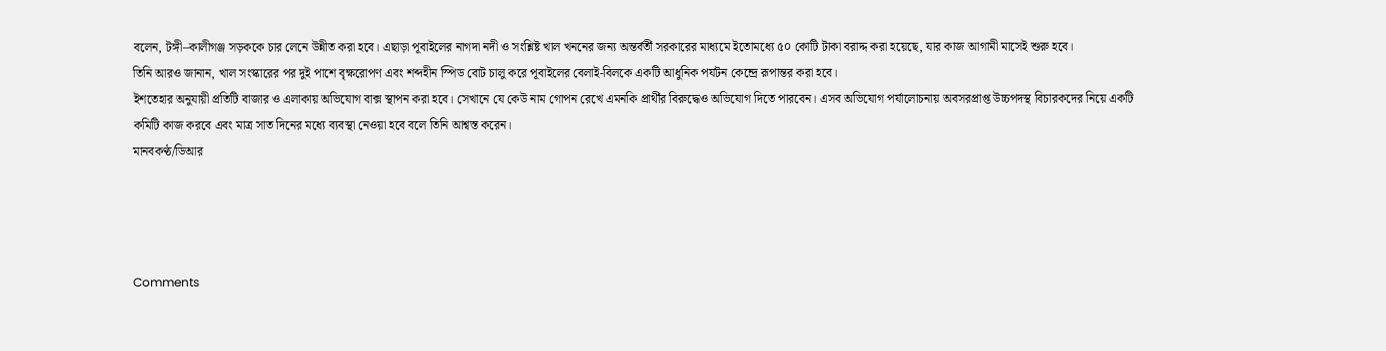বলেন, টঙ্গী–কালীগঞ্জ সড়ককে চার লেনে উন্নীত করা হবে। এছাড়া পূবাইলের নাগদা নদী ও সংশ্লিষ্ট খাল খননের জন্য অন্তর্বর্তী সরকারের মাধ্যমে ইতোমধ্যে ৫০ কোটি টাকা বরাদ্দ করা হয়েছে, যার কাজ আগামী মাসেই শুরু হবে।
তিনি আরও জানান, খাল সংস্কারের পর দুই পাশে বৃক্ষরোপণ এবং শব্দহীন স্পিড বোট চালু করে পূবাইলের বেলাই-বিলকে একটি আধুনিক পর্যটন কেন্দ্রে রূপান্তর করা হবে।
ইশতেহার অনুযায়ী প্রতিটি বাজার ও এলাকায় অভিযোগ বাক্স স্থাপন করা হবে। সেখানে যে কেউ নাম গোপন রেখে এমনকি প্রার্থীর বিরুদ্ধেও অভিযোগ দিতে পারবেন। এসব অভিযোগ পর্যালোচনায় অবসরপ্রাপ্ত উচ্চপদস্থ বিচারকদের নিয়ে একটি কমিটি কাজ করবে এবং মাত্র সাত দিনের মধ্যে ব্যবস্থা নেওয়া হবে বলে তিনি আশ্বস্ত করেন।
মানবকণ্ঠ/ডিআর




Comments